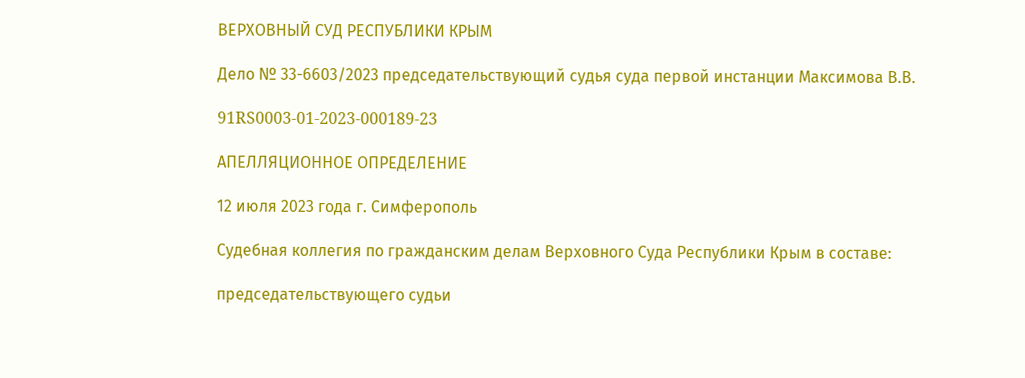ВЕРХОВНЫЙ СУД РЕСПУБЛИКИ КРЫМ

Дело № 33-6603/2023 председательствующий судья суда первой инстанции Максимова В.В.

91RS0003-01-2023-000189-23

АПЕЛЛЯЦИОННОЕ ОПРЕДЕЛЕНИЕ

12 июля 2023 года г. Симферополь

Судебная коллегия по гражданским делам Верховного Суда Республики Крым в составе:

председательствующего судьи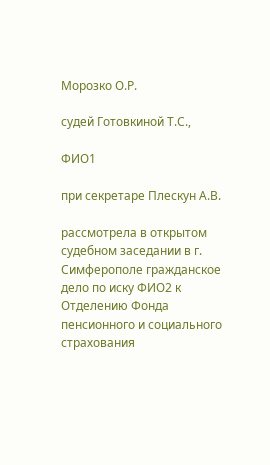Морозко О.Р.

судей Готовкиной Т.С.,

ФИО1

при секретаре Плескун А.В.

рассмотрела в открытом судебном заседании в г. Симферополе гражданское дело по иску ФИО2 к Отделению Фонда пенсионного и социального страхования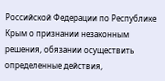Российской Федерации по Республике Крым о признании незаконным решения, обязании осуществить определенные действия,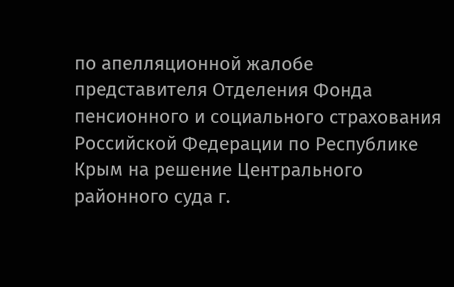по апелляционной жалобе представителя Отделения Фонда пенсионного и социального страхования Российской Федерации по Республике Крым на решение Центрального районного суда г.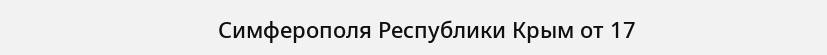Симферополя Республики Крым от 17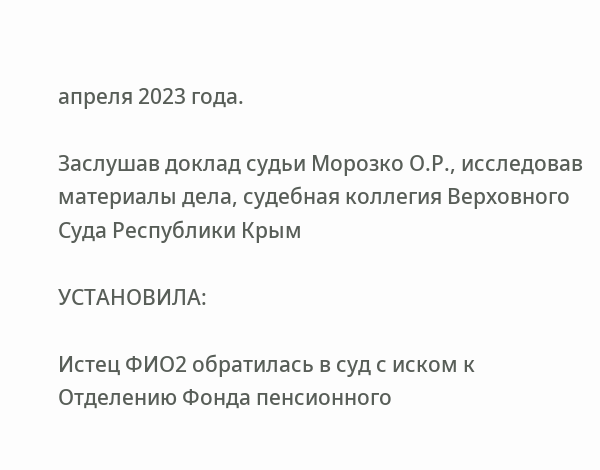апреля 2023 года.

Заслушав доклад судьи Морозко О.Р., исследовав материалы дела, судебная коллегия Верховного Суда Республики Крым

УСТАНОВИЛА:

Истец ФИО2 обратилась в суд с иском к Отделению Фонда пенсионного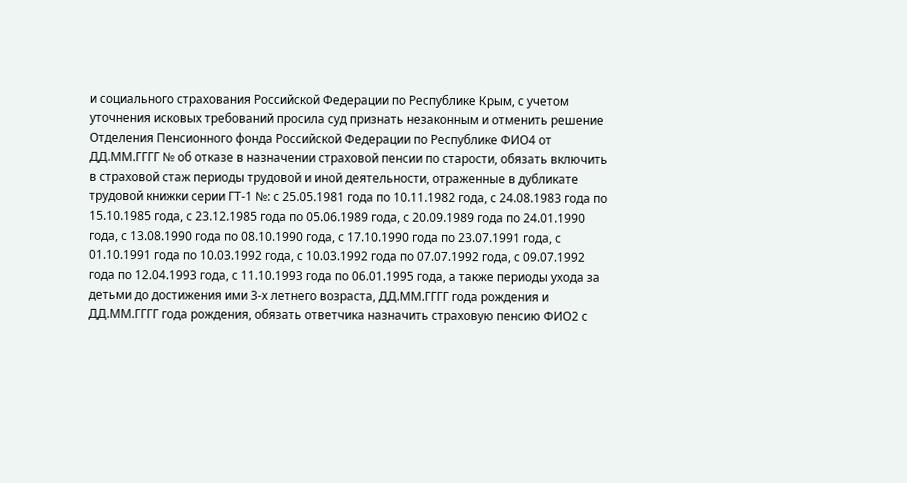и социального страхования Российской Федерации по Республике Крым, с учетом уточнения исковых требований просила суд признать незаконным и отменить решение Отделения Пенсионного фонда Российской Федерации по Республике ФИО4 от ДД.ММ.ГГГГ № об отказе в назначении страховой пенсии по старости, обязать включить в страховой стаж периоды трудовой и иной деятельности, отраженные в дубликате трудовой книжки серии ГТ-1 №: с 25.05.1981 года по 10.11.1982 года, с 24.08.1983 года по 15.10.1985 года, с 23.12.1985 года по 05.06.1989 года, с 20.09.1989 года по 24.01.1990 года, с 13.08.1990 года по 08.10.1990 года, с 17.10.1990 года по 23.07.1991 года, с 01.10.1991 года по 10.03.1992 года, с 10.03.1992 года по 07.07.1992 года, с 09.07.1992 года по 12.04.1993 года, с 11.10.1993 года по 06.01.1995 года, а также периоды ухода за детьми до достижения ими 3-х летнего возраста, ДД.ММ.ГГГГ года рождения и ДД.ММ.ГГГГ года рождения, обязать ответчика назначить страховую пенсию ФИО2 с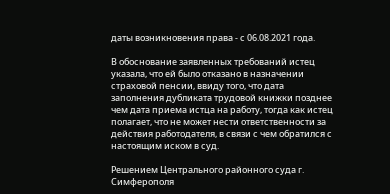даты возникновения права - с 06.08.2021 года.

В обоснование заявленных требований истец указала, что ей было отказано в назначении страховой пенсии, ввиду того, что дата заполнения дубликата трудовой книжки позднее чем дата приема истца на работу, тогда как истец полагает, что не может нести ответственности за действия работодателя, в связи с чем обратился с настоящим иском в суд.

Решением Центрального районного суда г. Симферополя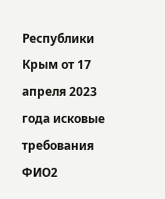Республики Крым от 17 апреля 2023 года исковые требования ФИО2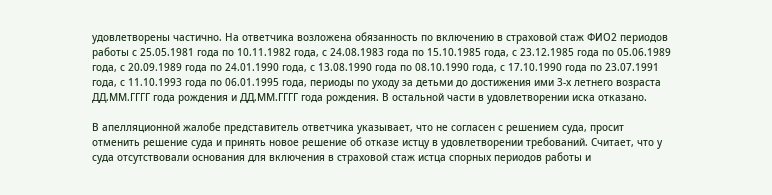удовлетворены частично. На ответчика возложена обязанность по включению в страховой стаж ФИО2 периодов работы с 25.05.1981 года по 10.11.1982 года, с 24.08.1983 года по 15.10.1985 года, с 23.12.1985 года по 05.06.1989 года, с 20.09.1989 года по 24.01.1990 года, с 13.08.1990 года по 08.10.1990 года, с 17.10.1990 года по 23.07.1991 года, с 11.10.1993 года по 06.01.1995 года, периоды по уходу за детьми до достижения ими 3-х летнего возраста ДД.ММ.ГГГГ года рождения и ДД.ММ.ГГГГ года рождения. В остальной части в удовлетворении иска отказано.

В апелляционной жалобе представитель ответчика указывает, что не согласен с решением суда, просит отменить решение суда и принять новое решение об отказе истцу в удовлетворении требований. Считает, что у суда отсутствовали основания для включения в страховой стаж истца спорных периодов работы и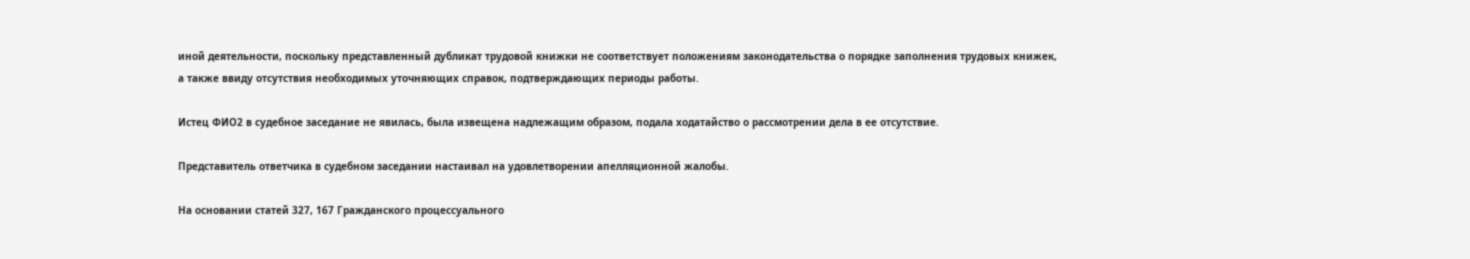иной деятельности, поскольку представленный дубликат трудовой книжки не соответствует положениям законодательства о порядке заполнения трудовых книжек, а также ввиду отсутствия необходимых уточняющих справок, подтверждающих периоды работы.

Истец ФИО2 в судебное заседание не явилась, была извещена надлежащим образом, подала ходатайство о рассмотрении дела в ее отсутствие.

Представитель ответчика в судебном заседании настаивал на удовлетворении апелляционной жалобы.

На основании статей 327, 167 Гражданского процессуального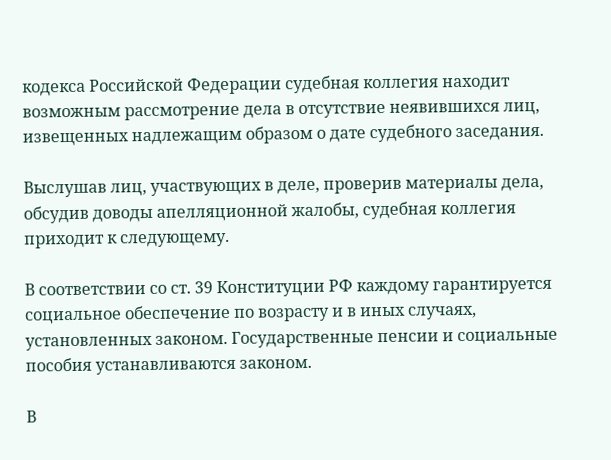кодекса Российской Федерации судебная коллегия находит возможным рассмотрение дела в отсутствие неявившихся лиц, извещенных надлежащим образом о дате судебного заседания.

Выслушав лиц, участвующих в деле, проверив материалы дела, обсудив доводы апелляционной жалобы, судебная коллегия приходит к следующему.

В соответствии со ст. 39 Конституции РФ каждому гарантируется социальное обеспечение по возрасту и в иных случаях, установленных законом. Государственные пенсии и социальные пособия устанавливаются законом.

В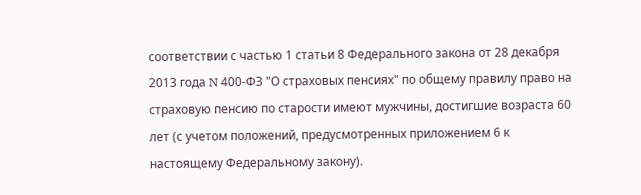соответствии с частью 1 статьи 8 Федерального закона от 28 декабря 2013 года N 400-ФЗ "О страховых пенсиях" по общему правилу право на страховую пенсию по старости имеют мужчины, достигшие возраста 60 лет (с учетом положений, предусмотренных приложением 6 к настоящему Федеральному закону).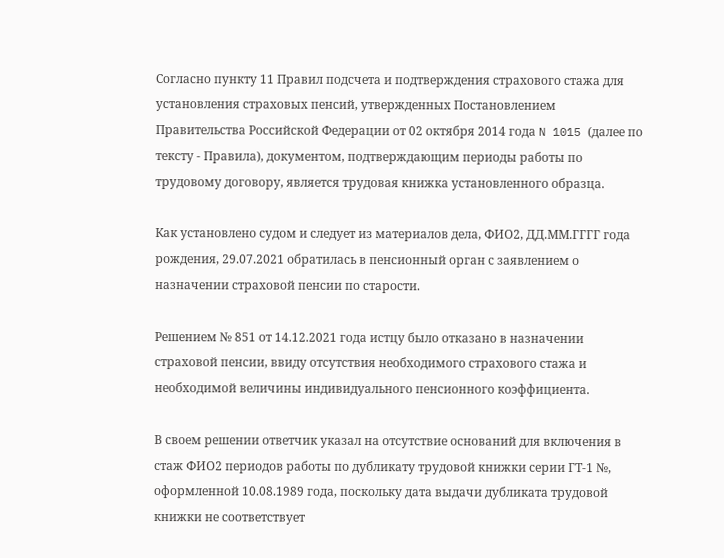Согласно пункту 11 Правил подсчета и подтверждения страхового стажа для установления страховых пенсий, утвержденных Постановлением Правительства Российской Федерации от 02 октября 2014 года N 1015 (далее по тексту - Правила), документом, подтверждающим периоды работы по трудовому договору, является трудовая книжка установленного образца.

Как установлено судом и следует из материалов дела, ФИО2, ДД.ММ.ГГГГ года рождения, 29.07.2021 обратилась в пенсионный орган с заявлением о назначении страховой пенсии по старости.

Решением № 851 от 14.12.2021 года истцу было отказано в назначении страховой пенсии, ввиду отсутствия необходимого страхового стажа и необходимой величины индивидуального пенсионного коэффициента.

В своем решении ответчик указал на отсутствие оснований для включения в стаж ФИО2 периодов работы по дубликату трудовой книжки серии ГТ-1 №, оформленной 10.08.1989 года, поскольку дата выдачи дубликата трудовой книжки не соответствует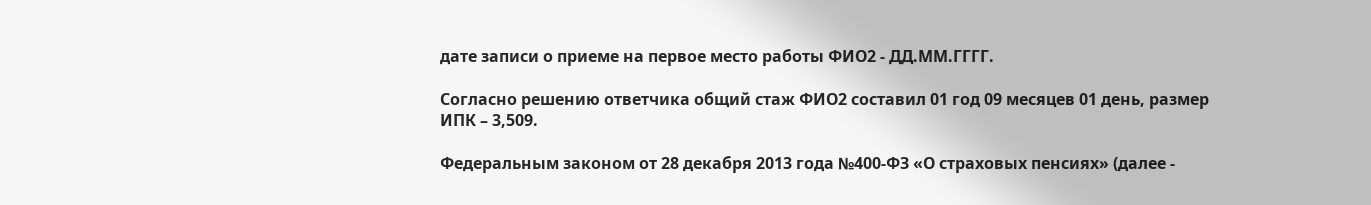дате записи о приеме на первое место работы ФИО2 - ДД.ММ.ГГГГ.

Согласно решению ответчика общий стаж ФИО2 составил 01 год 09 месяцев 01 день, размер ИПК – 3,509.

Федеральным законом от 28 декабря 2013 года №400-ФЗ «О страховых пенсиях» (далее -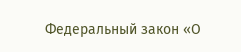Федеральный закон «О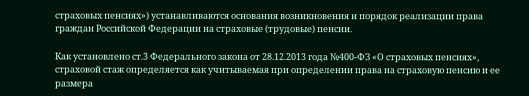страховых пенсиях») устанавливаются основания возникновения и порядок реализации права граждан Российской Федерации на страховые (трудовые) пенсии.

Как установлено ст.3 Федерального закона от 28.12.2013 года №400-ФЗ «О страховых пенсиях», страховой стаж определяется как учитываемая при определении права на страховую пенсию и ее размера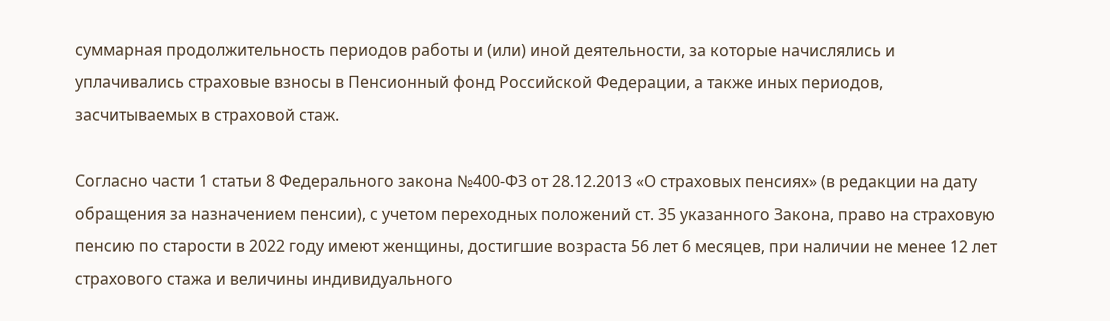суммарная продолжительность периодов работы и (или) иной деятельности, за которые начислялись и уплачивались страховые взносы в Пенсионный фонд Российской Федерации, а также иных периодов, засчитываемых в страховой стаж.

Согласно части 1 статьи 8 Федерального закона №400-ФЗ от 28.12.2013 «О страховых пенсиях» (в редакции на дату обращения за назначением пенсии), с учетом переходных положений ст. 35 указанного Закона, право на страховую пенсию по старости в 2022 году имеют женщины, достигшие возраста 56 лет 6 месяцев, при наличии не менее 12 лет страхового стажа и величины индивидуального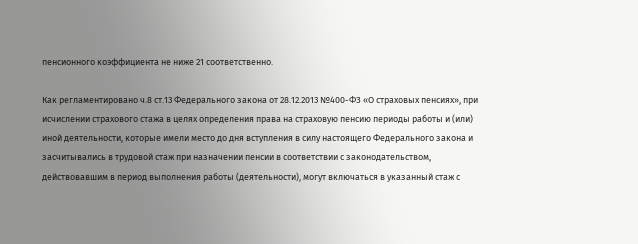пенсионного коэффициента не ниже 21 соответственно.

Как регламентировано ч.8 ст.13 Федерального закона от 28.12.2013 №400-ФЗ «О страховых пенсиях», при исчислении страхового стажа в целях определения права на страховую пенсию периоды работы и (или) иной деятельности, которые имели место до дня вступления в силу настоящего Федерального закона и засчитывались в трудовой стаж при назначении пенсии в соответствии с законодательством, действовавшим в период выполнения работы (деятельности), могут включаться в указанный стаж с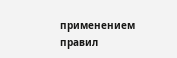применением правил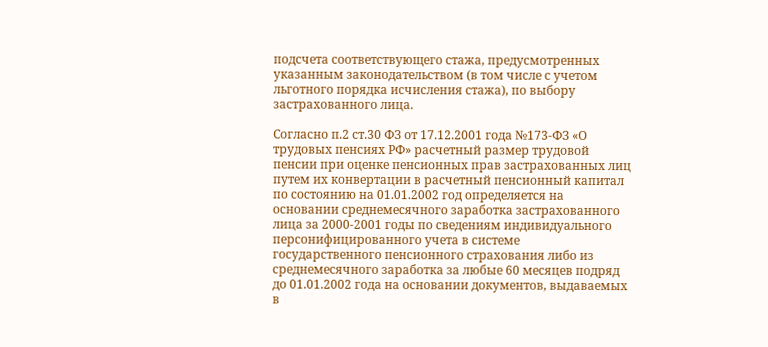подсчета соответствующего стажа, предусмотренных указанным законодательством (в том числе с учетом льготного порядка исчисления стажа), по выбору застрахованного лица.

Согласно п.2 ст.30 ФЗ от 17.12.2001 года №173-ФЗ «О трудовых пенсиях РФ» расчетный размер трудовой пенсии при оценке пенсионных прав застрахованных лиц путем их конвертации в расчетный пенсионный капитал по состоянию на 01.01.2002 год определяется на основании среднемесячного заработка застрахованного лица за 2000-2001 годы по сведениям индивидуального персонифицированного учета в системе государственного пенсионного страхования либо из среднемесячного заработка за любые 60 месяцев подряд до 01.01.2002 года на основании документов, выдаваемых в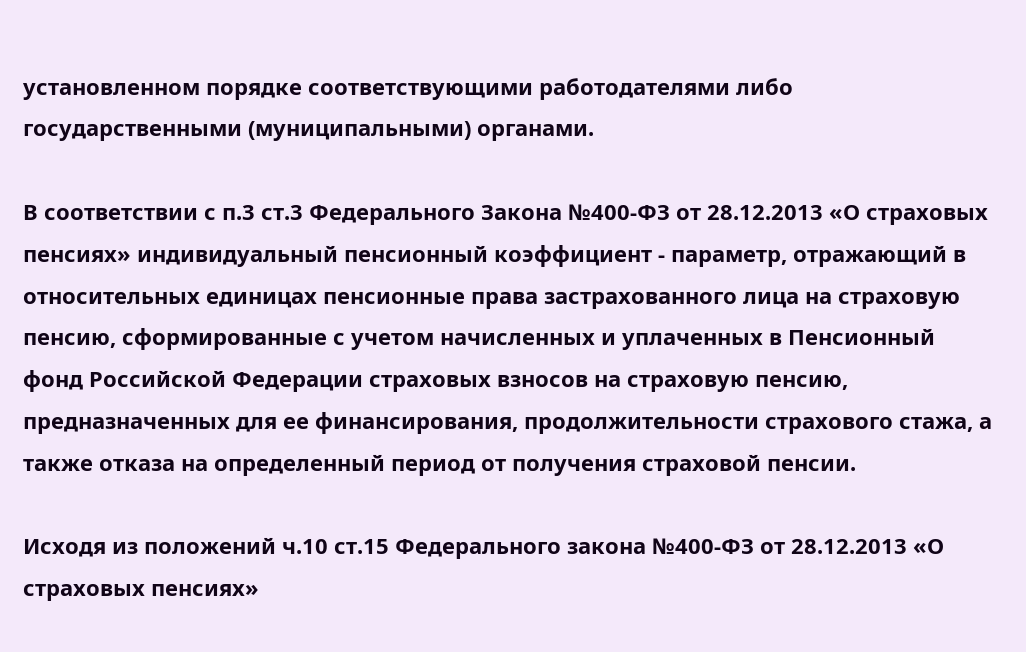установленном порядке соответствующими работодателями либо государственными (муниципальными) органами.

В соответствии с п.3 ст.3 Федерального Закона №400-ФЗ от 28.12.2013 «О страховых пенсиях» индивидуальный пенсионный коэффициент - параметр, отражающий в относительных единицах пенсионные права застрахованного лица на страховую пенсию, сформированные с учетом начисленных и уплаченных в Пенсионный фонд Российской Федерации страховых взносов на страховую пенсию, предназначенных для ее финансирования, продолжительности страхового стажа, а также отказа на определенный период от получения страховой пенсии.

Исходя из положений ч.10 ст.15 Федерального закона №400-ФЗ от 28.12.2013 «О страховых пенсиях»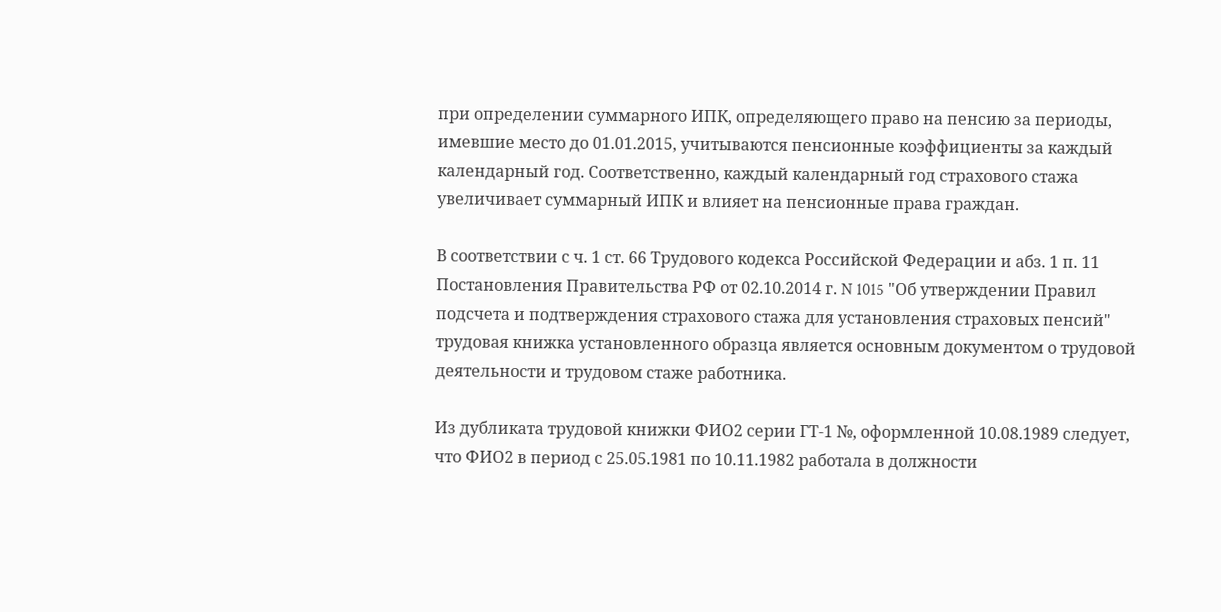при определении суммарного ИПК, определяющего право на пенсию за периоды, имевшие место до 01.01.2015, учитываются пенсионные коэффициенты за каждый календарный год. Соответственно, каждый календарный год страхового стажа увеличивает суммарный ИПК и влияет на пенсионные права граждан.

В соответствии с ч. 1 ст. 66 Трудового кодекса Российской Федерации и абз. 1 п. 11 Постановления Правительства РФ от 02.10.2014 г. N 1015 "Об утверждении Правил подсчета и подтверждения страхового стажа для установления страховых пенсий" трудовая книжка установленного образца является основным документом о трудовой деятельности и трудовом стаже работника.

Из дубликата трудовой книжки ФИО2 серии ГТ-1 №, оформленной 10.08.1989 следует, что ФИО2 в период с 25.05.1981 по 10.11.1982 работала в должности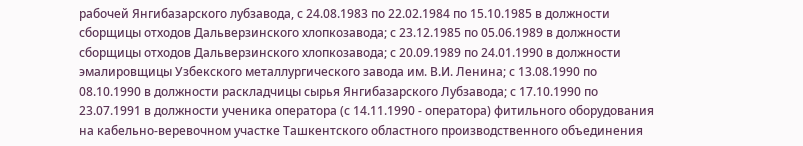рабочей Янгибазарского лубзавода, с 24.08.1983 по 22.02.1984 по 15.10.1985 в должности сборщицы отходов Дальверзинского хлопкозавода; с 23.12.1985 по 05.06.1989 в должности сборщицы отходов Дальверзинского хлопкозавода; с 20.09.1989 по 24.01.1990 в должности эмалировщицы Узбекского металлургического завода им. В.И. Ленина; с 13.08.1990 по 08.10.1990 в должности раскладчицы сырья Янгибазарского Лубзавода; с 17.10.1990 по 23.07.1991 в должности ученика оператора (с 14.11.1990 - оператора) фитильного оборудования на кабельно-веревочном участке Ташкентского областного производственного объединения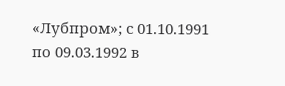«Лубпром»; с 01.10.1991 по 09.03.1992 в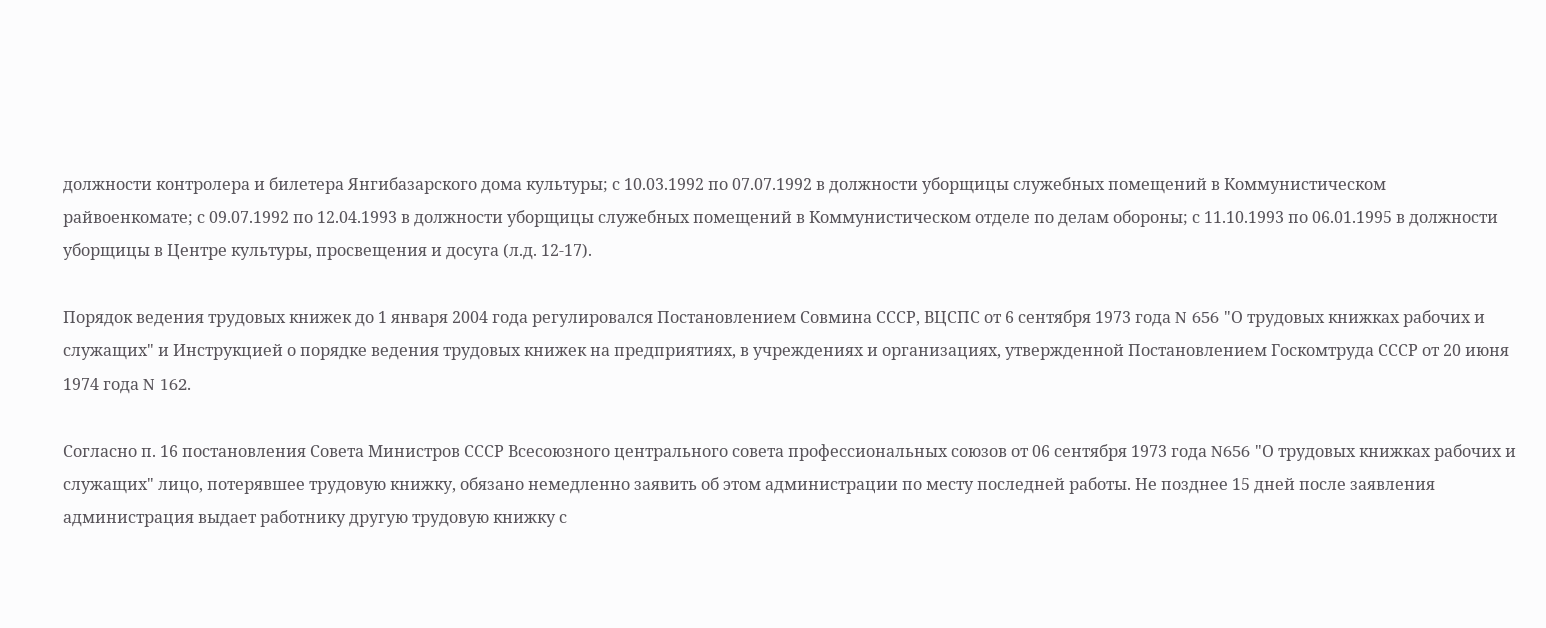должности контролера и билетера Янгибазарского дома культуры; с 10.03.1992 по 07.07.1992 в должности уборщицы служебных помещений в Коммунистическом райвоенкомате; с 09.07.1992 по 12.04.1993 в должности уборщицы служебных помещений в Коммунистическом отделе по делам обороны; с 11.10.1993 по 06.01.1995 в должности уборщицы в Центре культуры, просвещения и досуга (л.д. 12-17).

Порядок ведения трудовых книжек до 1 января 2004 года регулировался Постановлением Совмина СССР, ВЦСПС от 6 сентября 1973 года N 656 "О трудовых книжках рабочих и служащих" и Инструкцией о порядке ведения трудовых книжек на предприятиях, в учреждениях и организациях, утвержденной Постановлением Госкомтруда СССР от 20 июня 1974 года N 162.

Согласно п. 16 постановления Совета Министров СССР Всесоюзного центрального совета профессиональных союзов от 06 сентября 1973 года N656 "О трудовых книжках рабочих и служащих" лицо, потерявшее трудовую книжку, обязано немедленно заявить об этом администрации по месту последней работы. Не позднее 15 дней после заявления администрация выдает работнику другую трудовую книжку с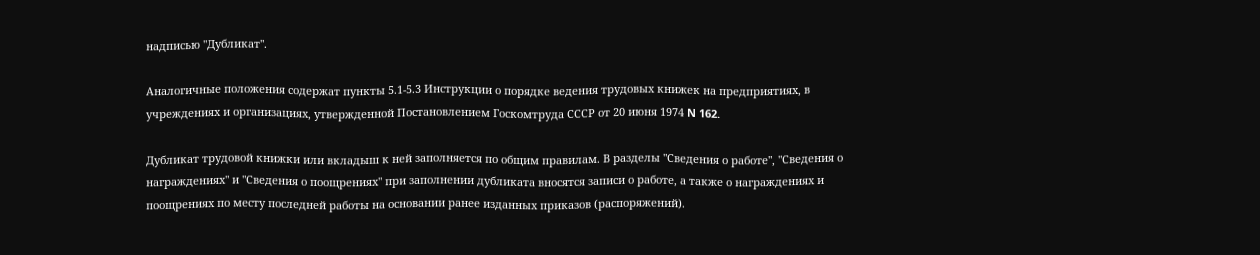надписью "Дубликат".

Аналогичные положения содержат пункты 5.1-5.3 Инструкции о порядке ведения трудовых книжек на предприятиях, в учреждениях и организациях, утвержденной Постановлением Госкомтруда СССР от 20 июня 1974 N 162.

Дубликат трудовой книжки или вкладыш к ней заполняется по общим правилам. В разделы "Сведения о работе", "Сведения о награждениях" и "Сведения о поощрениях" при заполнении дубликата вносятся записи о работе, а также о награждениях и поощрениях по месту последней работы на основании ранее изданных приказов (распоряжений).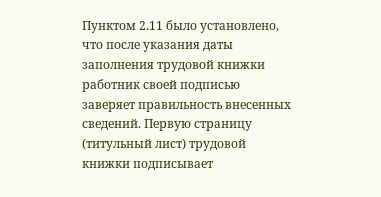Пунктом 2.11 было установлено, что после указания даты заполнения трудовой книжки работник своей подписью заверяет правильность внесенных сведений. Первую страницу (титульный лист) трудовой книжки подписывает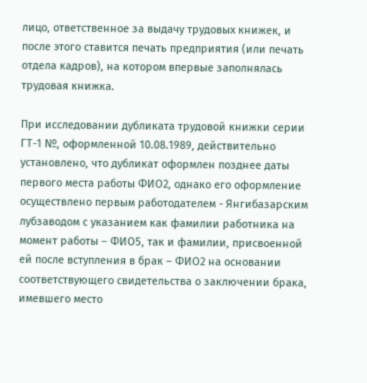лицо, ответственное за выдачу трудовых книжек, и после этого ставится печать предприятия (или печать отдела кадров), на котором впервые заполнялась трудовая книжка.

При исследовании дубликата трудовой книжки серии ГТ-1 №, оформленной 10.08.1989, действительно установлено, что дубликат оформлен позднее даты первого места работы ФИО2, однако его оформление осуществлено первым работодателем - Янгибазарским лубзаводом с указанием как фамилии работника на момент работы – ФИО5, так и фамилии, присвоенной ей после вступления в брак – ФИО2 на основании соответствующего свидетельства о заключении брака, имевшего место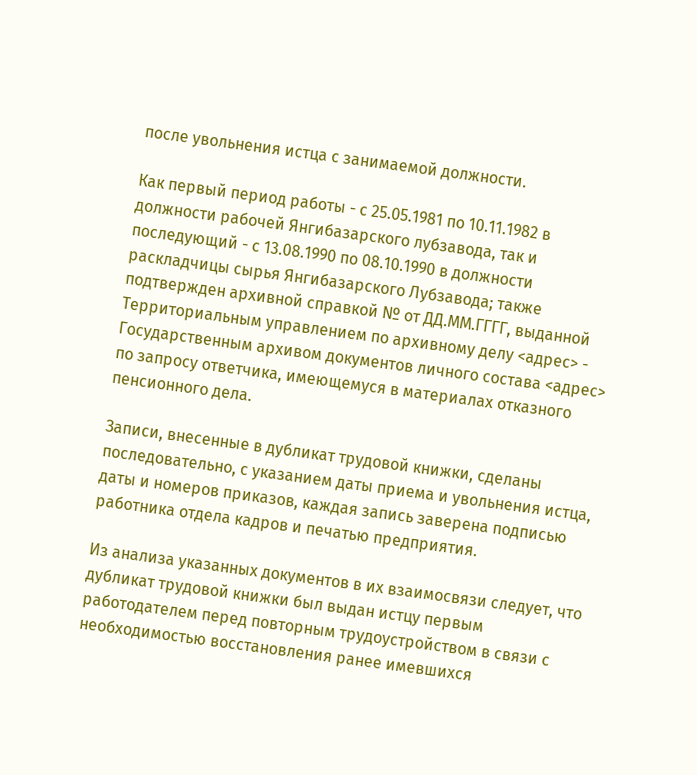после увольнения истца с занимаемой должности.

Как первый период работы - с 25.05.1981 по 10.11.1982 в должности рабочей Янгибазарского лубзавода, так и последующий - с 13.08.1990 по 08.10.1990 в должности раскладчицы сырья Янгибазарского Лубзавода; также подтвержден архивной справкой № от ДД.ММ.ГГГГ, выданной Территориальным управлением по архивному делу <адрес> - Государственным архивом документов личного состава <адрес> по запросу ответчика, имеющемуся в материалах отказного пенсионного дела.

Записи, внесенные в дубликат трудовой книжки, сделаны последовательно, с указанием даты приема и увольнения истца, даты и номеров приказов, каждая запись заверена подписью работника отдела кадров и печатью предприятия.

Из анализа указанных документов в их взаимосвязи следует, что дубликат трудовой книжки был выдан истцу первым работодателем перед повторным трудоустройством в связи с необходимостью восстановления ранее имевшихся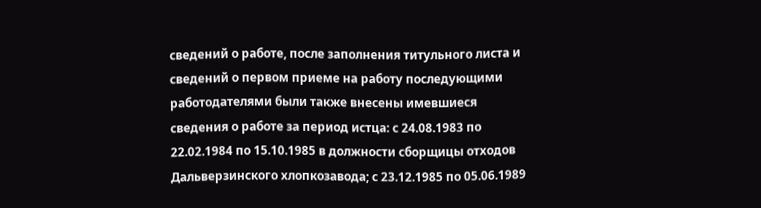сведений о работе, после заполнения титульного листа и сведений о первом приеме на работу последующими работодателями были также внесены имевшиеся сведения о работе за период истца: с 24.08.1983 по 22.02.1984 по 15.10.1985 в должности сборщицы отходов Дальверзинского хлопкозавода; с 23.12.1985 по 05.06.1989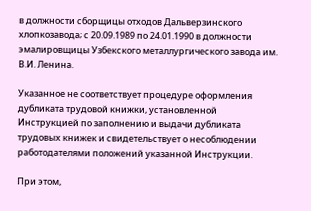в должности сборщицы отходов Дальверзинского хлопкозавода; с 20.09.1989 по 24.01.1990 в должности эмалировщицы Узбекского металлургического завода им. В.И. Ленина.

Указанное не соответствует процедуре оформления дубликата трудовой книжки, установленной Инструкцией по заполнению и выдачи дубликата трудовых книжек и свидетельствует о несоблюдении работодателями положений указанной Инструкции.

При этом,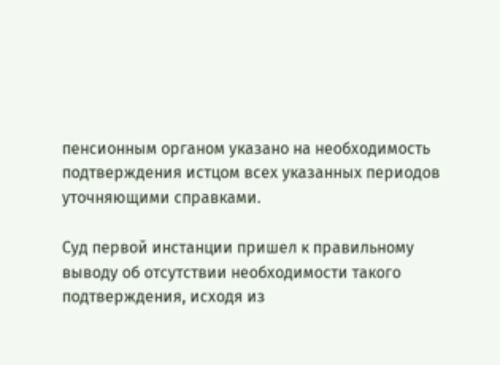пенсионным органом указано на необходимость подтверждения истцом всех указанных периодов уточняющими справками.

Суд первой инстанции пришел к правильному выводу об отсутствии необходимости такого подтверждения, исходя из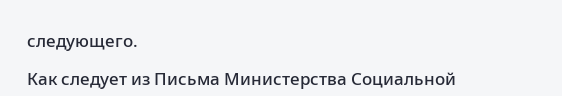следующего.

Как следует из Письма Министерства Социальной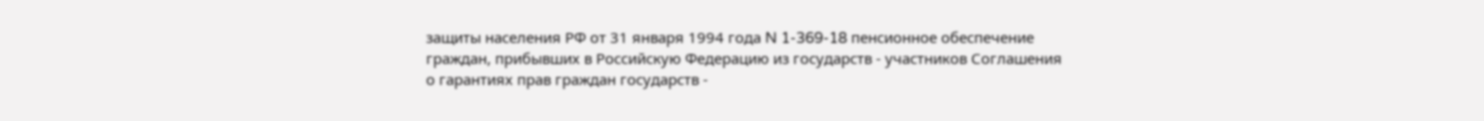защиты населения РФ от 31 января 1994 года N 1-369-18 пенсионное обеспечение граждан, прибывших в Российскую Федерацию из государств - участников Соглашения о гарантиях прав граждан государств -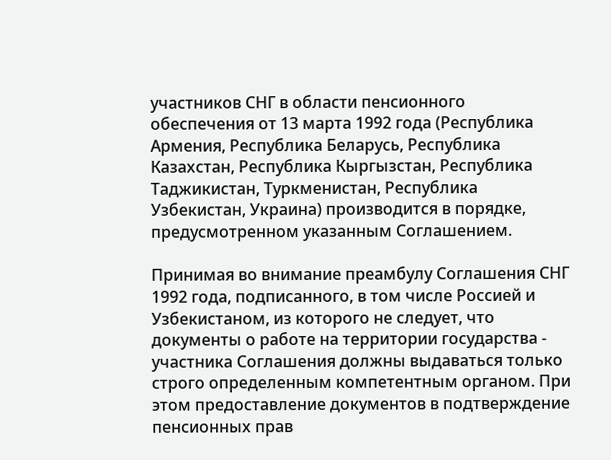участников СНГ в области пенсионного обеспечения от 13 марта 1992 года (Республика Армения, Республика Беларусь, Республика Казахстан, Республика Кыргызстан, Республика Таджикистан, Туркменистан, Республика Узбекистан, Украина) производится в порядке, предусмотренном указанным Соглашением.

Принимая во внимание преамбулу Соглашения СНГ 1992 года, подписанного, в том числе Россией и Узбекистаном, из которого не следует, что документы о работе на территории государства - участника Соглашения должны выдаваться только строго определенным компетентным органом. При этом предоставление документов в подтверждение пенсионных прав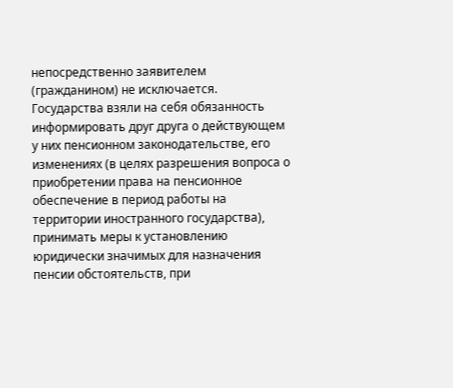непосредственно заявителем (гражданином) не исключается. Государства взяли на себя обязанность информировать друг друга о действующем у них пенсионном законодательстве, его изменениях (в целях разрешения вопроса о приобретении права на пенсионное обеспечение в период работы на территории иностранного государства), принимать меры к установлению юридически значимых для назначения пенсии обстоятельств, при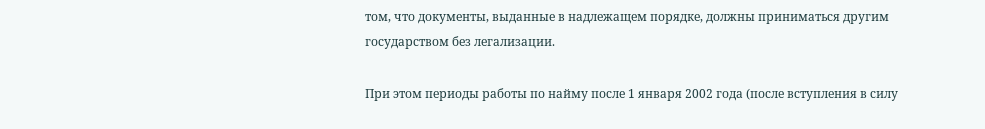том, что документы, выданные в надлежащем порядке, должны приниматься другим государством без легализации.

При этом периоды работы по найму после 1 января 2002 года (после вступления в силу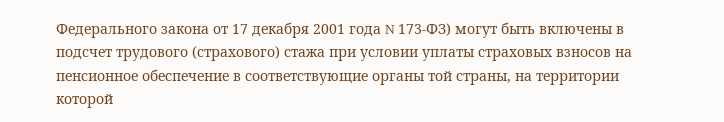Федерального закона от 17 декабря 2001 года N 173-ФЗ) могут быть включены в подсчет трудового (страхового) стажа при условии уплаты страховых взносов на пенсионное обеспечение в соответствующие органы той страны, на территории которой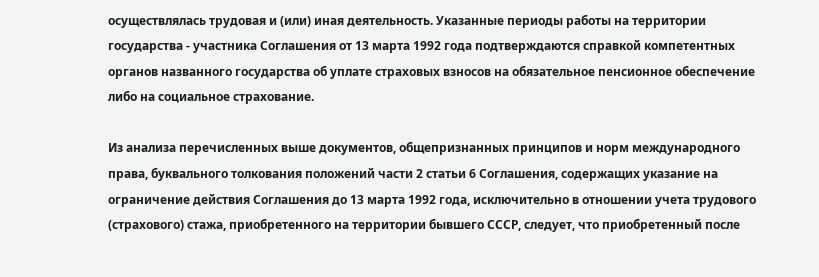осуществлялась трудовая и (или) иная деятельность. Указанные периоды работы на территории государства - участника Соглашения от 13 марта 1992 года подтверждаются справкой компетентных органов названного государства об уплате страховых взносов на обязательное пенсионное обеспечение либо на социальное страхование.

Из анализа перечисленных выше документов, общепризнанных принципов и норм международного права, буквального толкования положений части 2 статьи 6 Соглашения, содержащих указание на ограничение действия Соглашения до 13 марта 1992 года, исключительно в отношении учета трудового (страхового) стажа, приобретенного на территории бывшего СССР, следует, что приобретенный после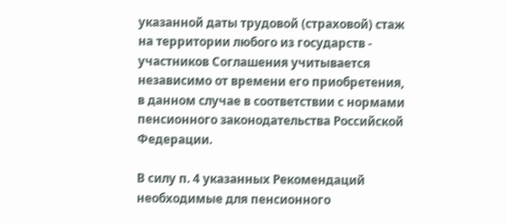указанной даты трудовой (страховой) стаж на территории любого из государств - участников Соглашения учитывается независимо от времени его приобретения, в данном случае в соответствии с нормами пенсионного законодательства Российской Федерации.

В силу п. 4 указанных Рекомендаций необходимые для пенсионного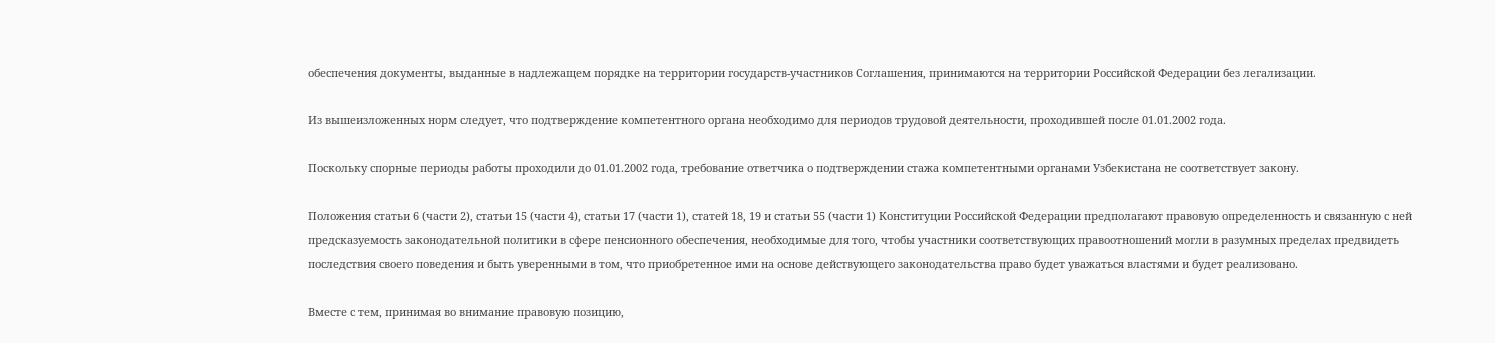обеспечения документы, выданные в надлежащем порядке на территории государств-участников Соглашения, принимаются на территории Российской Федерации без легализации.

Из вышеизложенных норм следует, что подтверждение компетентного органа необходимо для периодов трудовой деятельности, проходившей после 01.01.2002 года.

Поскольку спорные периоды работы проходили до 01.01.2002 года, требование ответчика о подтверждении стажа компетентными органами Узбекистана не соответствует закону.

Положения статьи 6 (части 2), статьи 15 (части 4), статьи 17 (части 1), статей 18, 19 и статьи 55 (части 1) Конституции Российской Федерации предполагают правовую определенность и связанную с ней предсказуемость законодательной политики в сфере пенсионного обеспечения, необходимые для того, чтобы участники соответствующих правоотношений могли в разумных пределах предвидеть последствия своего поведения и быть уверенными в том, что приобретенное ими на основе действующего законодательства право будет уважаться властями и будет реализовано.

Вместе с тем, принимая во внимание правовую позицию,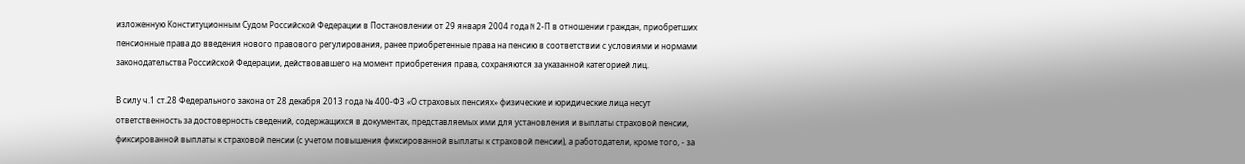изложенную Конституционным Судом Российской Федерации в Постановлении от 29 января 2004 года N 2-П в отношении граждан, приобретших пенсионные права до введения нового правового регулирования, ранее приобретенные права на пенсию в соответствии с условиями и нормами законодательства Российской Федерации, действовавшего на момент приобретения права, сохраняются за указанной категорией лиц.

В силу ч.1 ст.28 Федерального закона от 28 декабря 2013 года № 400-ФЗ «О страховых пенсиях» физические и юридические лица несут ответственность за достоверность сведений, содержащихся в документах, представляемых ими для установления и выплаты страховой пенсии, фиксированной выплаты к страховой пенсии (с учетом повышения фиксированной выплаты к страховой пенсии), а работодатели, кроме того, - за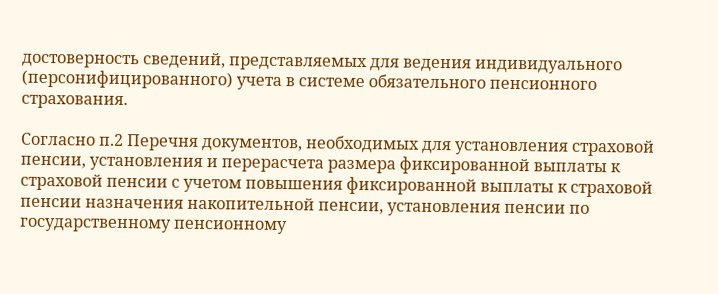достоверность сведений, представляемых для ведения индивидуального (персонифицированного) учета в системе обязательного пенсионного страхования.

Согласно п.2 Перечня документов, необходимых для установления страховой пенсии, установления и перерасчета размера фиксированной выплаты к страховой пенсии с учетом повышения фиксированной выплаты к страховой пенсии назначения накопительной пенсии, установления пенсии по государственному пенсионному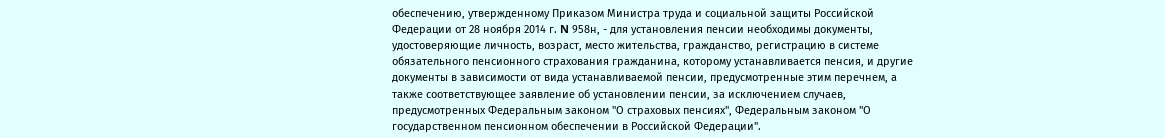обеспечению, утвержденному Приказом Министра труда и социальной защиты Российской Федерации от 28 ноября 2014 г. N 958н, - для установления пенсии необходимы документы, удостоверяющие личность, возраст, место жительства, гражданство, регистрацию в системе обязательного пенсионного страхования гражданина, которому устанавливается пенсия, и другие документы в зависимости от вида устанавливаемой пенсии, предусмотренные этим перечнем, а также соответствующее заявление об установлении пенсии, за исключением случаев, предусмотренных Федеральным законом "О страховых пенсиях", Федеральным законом "О государственном пенсионном обеспечении в Российской Федерации".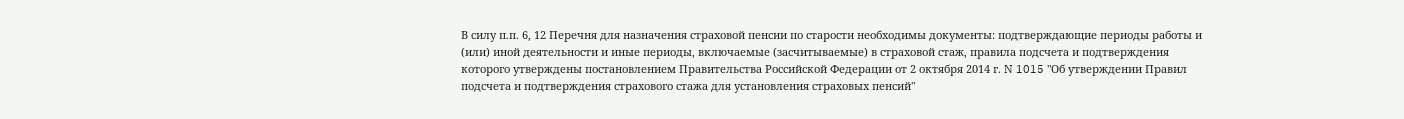В силу п.п. 6, 12 Перечня для назначения страховой пенсии по старости необходимы документы: подтверждающие периоды работы и (или) иной деятельности и иные периоды, включаемые (засчитываемые) в страховой стаж, правила подсчета и подтверждения которого утверждены постановлением Правительства Российской Федерации от 2 октября 2014 г. N 1015 "Об утверждении Правил подсчета и подтверждения страхового стажа для установления страховых пенсий"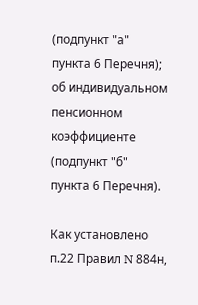(подпункт "а" пункта 6 Перечня); об индивидуальном пенсионном коэффициенте (подпункт "б" пункта 6 Перечня).

Как установлено п.22 Правил N 884н,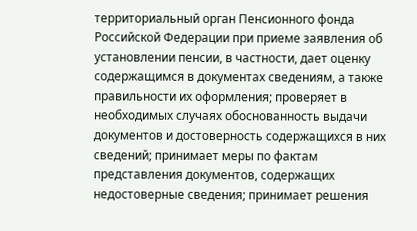территориальный орган Пенсионного фонда Российской Федерации при приеме заявления об установлении пенсии, в частности, дает оценку содержащимся в документах сведениям, а также правильности их оформления; проверяет в необходимых случаях обоснованность выдачи документов и достоверность содержащихся в них сведений; принимает меры по фактам представления документов, содержащих недостоверные сведения; принимает решения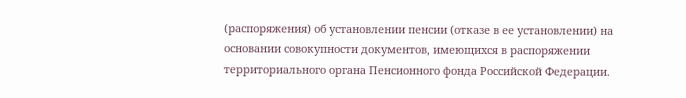(распоряжения) об установлении пенсии (отказе в ее установлении) на основании совокупности документов, имеющихся в распоряжении территориального органа Пенсионного фонда Российской Федерации.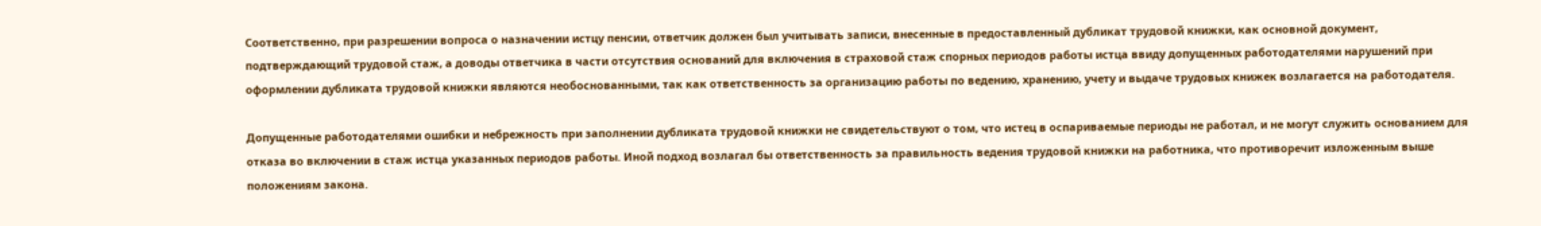Соответственно, при разрешении вопроса о назначении истцу пенсии, ответчик должен был учитывать записи, внесенные в предоставленный дубликат трудовой книжки, как основной документ, подтверждающий трудовой стаж, а доводы ответчика в части отсутствия оснований для включения в страховой стаж спорных периодов работы истца ввиду допущенных работодателями нарушений при оформлении дубликата трудовой книжки являются необоснованными, так как ответственность за организацию работы по ведению, хранению, учету и выдаче трудовых книжек возлагается на работодателя.

Допущенные работодателями ошибки и небрежность при заполнении дубликата трудовой книжки не свидетельствуют о том, что истец в оспариваемые периоды не работал, и не могут служить основанием для отказа во включении в стаж истца указанных периодов работы. Иной подход возлагал бы ответственность за правильность ведения трудовой книжки на работника, что противоречит изложенным выше положениям закона.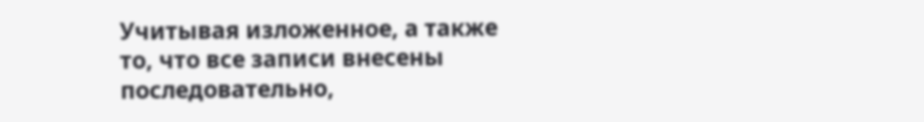Учитывая изложенное, а также то, что все записи внесены последовательно,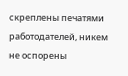скреплены печатями работодателей, никем не оспорены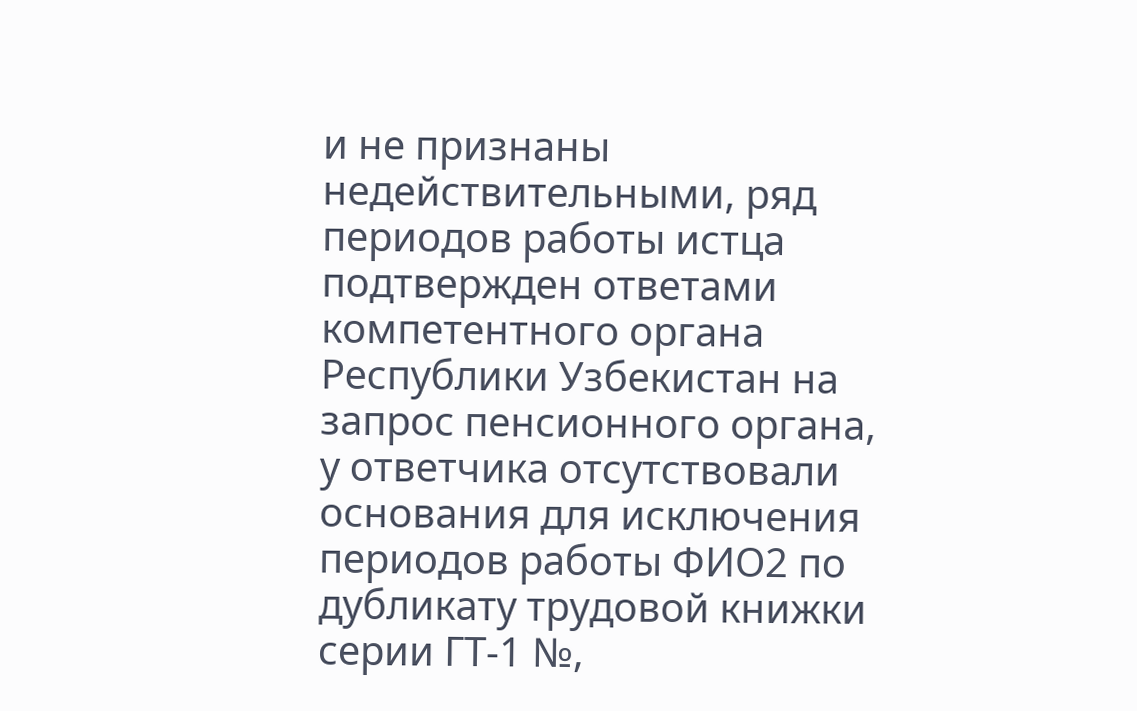и не признаны недействительными, ряд периодов работы истца подтвержден ответами компетентного органа Республики Узбекистан на запрос пенсионного органа, у ответчика отсутствовали основания для исключения периодов работы ФИО2 по дубликату трудовой книжки серии ГТ-1 №,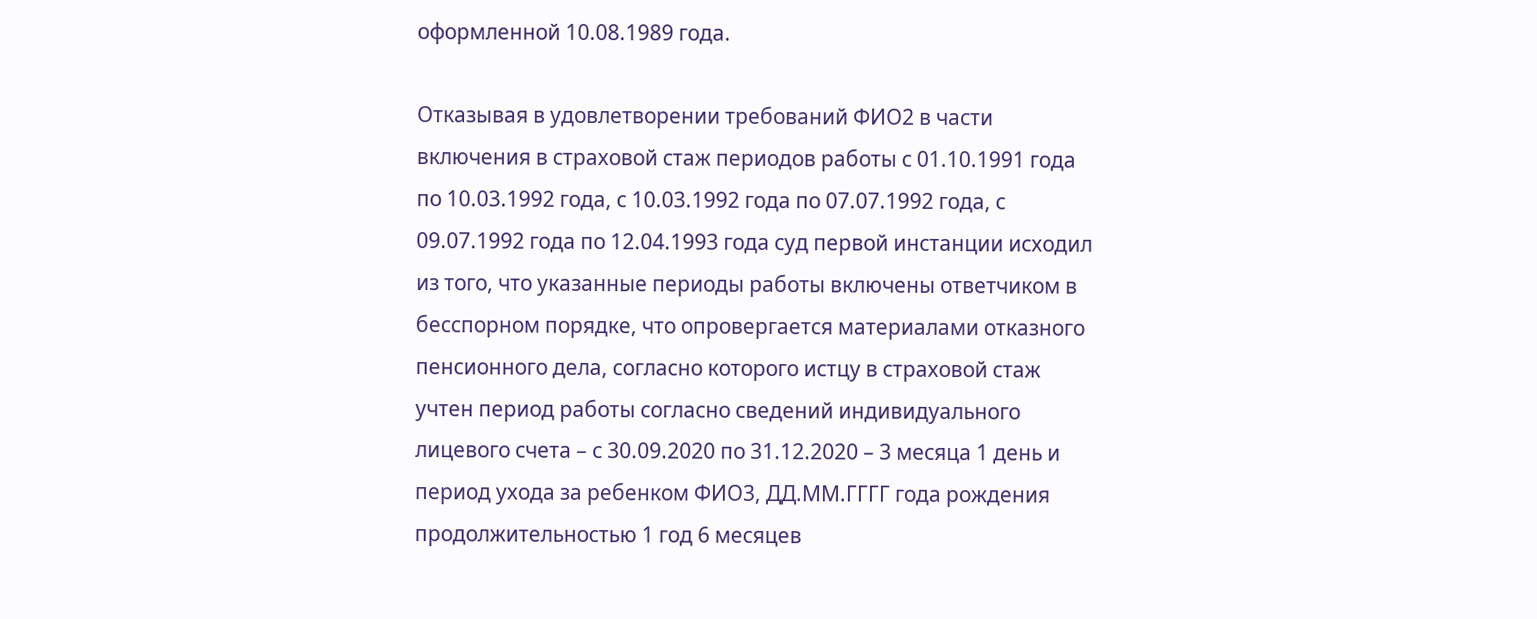оформленной 10.08.1989 года.

Отказывая в удовлетворении требований ФИО2 в части включения в страховой стаж периодов работы с 01.10.1991 года по 10.03.1992 года, с 10.03.1992 года по 07.07.1992 года, с 09.07.1992 года по 12.04.1993 года суд первой инстанции исходил из того, что указанные периоды работы включены ответчиком в бесспорном порядке, что опровергается материалами отказного пенсионного дела, согласно которого истцу в страховой стаж учтен период работы согласно сведений индивидуального лицевого счета – с 30.09.2020 по 31.12.2020 – 3 месяца 1 день и период ухода за ребенком ФИО3, ДД.ММ.ГГГГ года рождения продолжительностью 1 год 6 месяцев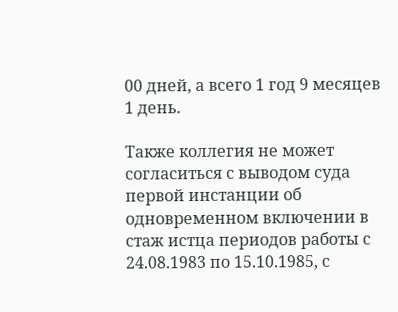00 дней, а всего 1 год 9 месяцев 1 день.

Также коллегия не может согласиться с выводом суда первой инстанции об одновременном включении в стаж истца периодов работы с 24.08.1983 по 15.10.1985, с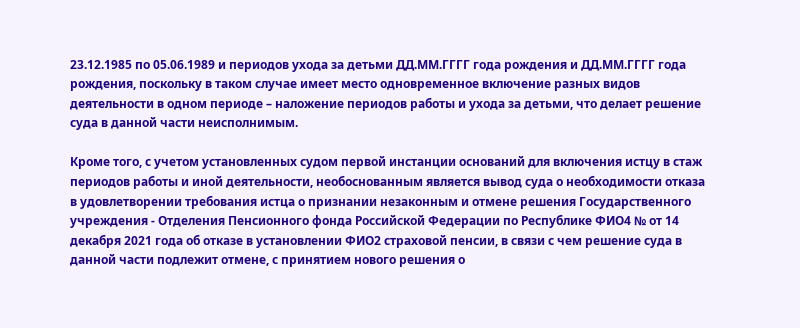23.12.1985 по 05.06.1989 и периодов ухода за детьми ДД.ММ.ГГГГ года рождения и ДД.ММ.ГГГГ года рождения, поскольку в таком случае имеет место одновременное включение разных видов деятельности в одном периоде – наложение периодов работы и ухода за детьми, что делает решение суда в данной части неисполнимым.

Кроме того, с учетом установленных судом первой инстанции оснований для включения истцу в стаж периодов работы и иной деятельности, необоснованным является вывод суда о необходимости отказа в удовлетворении требования истца о признании незаконным и отмене решения Государственного учреждения - Отделения Пенсионного фонда Российской Федерации по Республике ФИО4 № от 14 декабря 2021 года об отказе в установлении ФИО2 страховой пенсии, в связи с чем решение суда в данной части подлежит отмене, с принятием нового решения о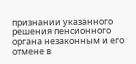признании указанного решения пенсионного органа незаконным и его отмене в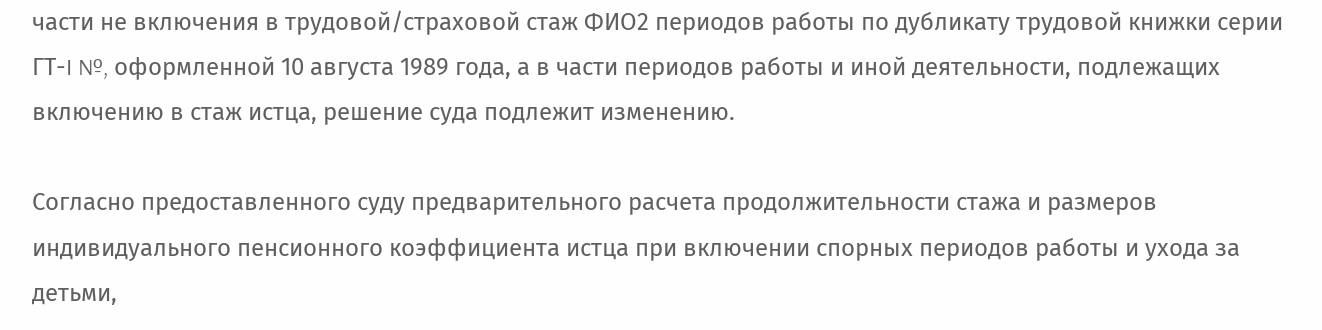части не включения в трудовой/страховой стаж ФИО2 периодов работы по дубликату трудовой книжки серии ГТ-I №, оформленной 10 августа 1989 года, а в части периодов работы и иной деятельности, подлежащих включению в стаж истца, решение суда подлежит изменению.

Согласно предоставленного суду предварительного расчета продолжительности стажа и размеров индивидуального пенсионного коэффициента истца при включении спорных периодов работы и ухода за детьми,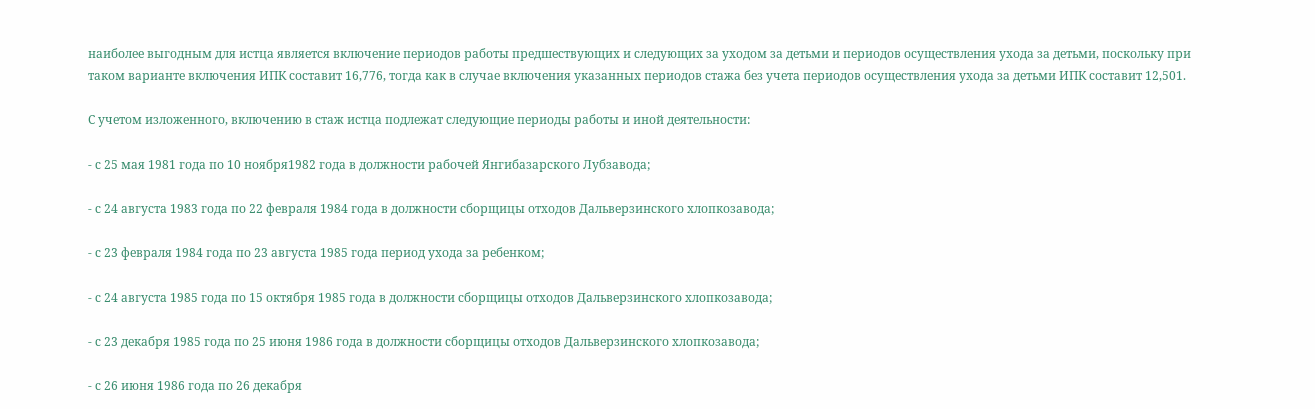наиболее выгодным для истца является включение периодов работы предшествующих и следующих за уходом за детьми и периодов осуществления ухода за детьми, поскольку при таком варианте включения ИПК составит 16,776, тогда как в случае включения указанных периодов стажа без учета периодов осуществления ухода за детьми ИПК составит 12,501.

С учетом изложенного, включению в стаж истца подлежат следующие периоды работы и иной деятельности:

- с 25 мая 1981 года по 10 ноября1982 года в должности рабочей Янгибазарского Лубзавода;

- с 24 августа 1983 года по 22 февраля 1984 года в должности сборщицы отходов Дальверзинского хлопкозавода;

- с 23 февраля 1984 года по 23 августа 1985 года период ухода за ребенком;

- с 24 августа 1985 года по 15 октября 1985 года в должности сборщицы отходов Дальверзинского хлопкозавода;

- с 23 декабря 1985 года по 25 июня 1986 года в должности сборщицы отходов Дальверзинского хлопкозавода;

- с 26 июня 1986 года по 26 декабря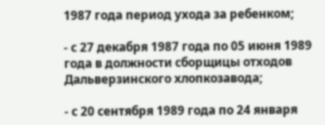1987 года период ухода за ребенком;

- с 27 декабря 1987 года по 05 июня 1989 года в должности сборщицы отходов Дальверзинского хлопкозавода;

- с 20 сентября 1989 года по 24 января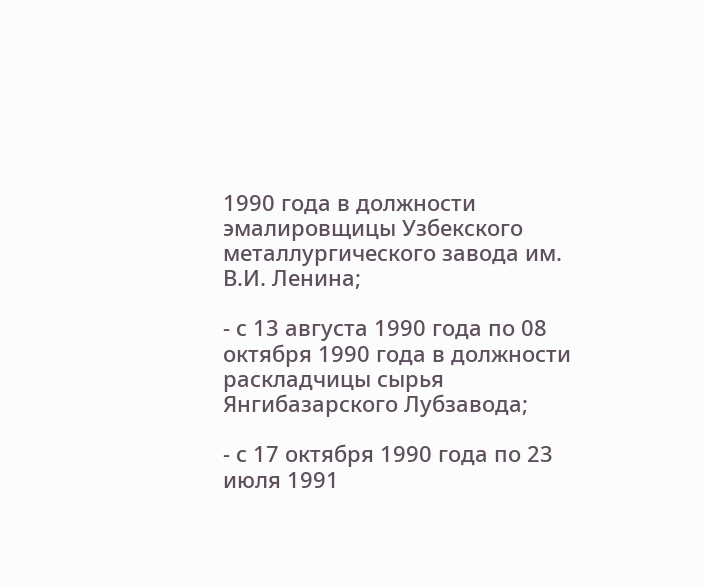1990 года в должности эмалировщицы Узбекского металлургического завода им. В.И. Ленина;

- с 13 августа 1990 года по 08 октября 1990 года в должности раскладчицы сырья Янгибазарского Лубзавода;

- с 17 октября 1990 года по 23 июля 1991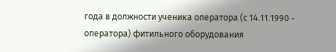года в должности ученика оператора (с 14.11.1990 - оператора) фитильного оборудования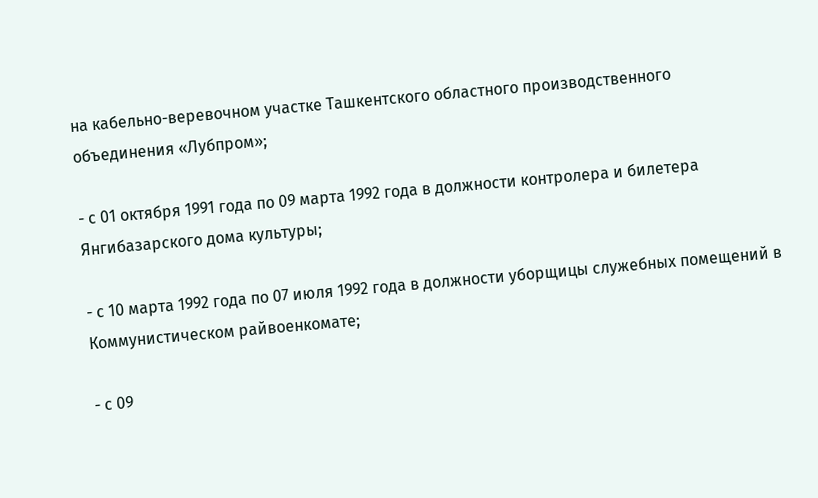на кабельно-веревочном участке Ташкентского областного производственного объединения «Лубпром»;

- с 01 октября 1991 года по 09 марта 1992 года в должности контролера и билетера Янгибазарского дома культуры;

- с 10 марта 1992 года по 07 июля 1992 года в должности уборщицы служебных помещений в Коммунистическом райвоенкомате;

- с 09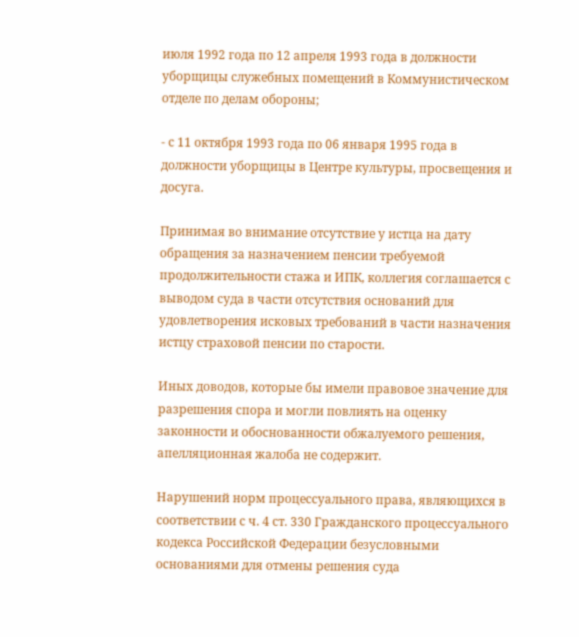июля 1992 года по 12 апреля 1993 года в должности уборщицы служебных помещений в Коммунистическом отделе по делам обороны;

- с 11 октября 1993 года по 06 января 1995 года в должности уборщицы в Центре культуры, просвещения и досуга.

Принимая во внимание отсутствие у истца на дату обращения за назначением пенсии требуемой продолжительности стажа и ИПК, коллегия соглашается с выводом суда в части отсутствия оснований для удовлетворения исковых требований в части назначения истцу страховой пенсии по старости.

Иных доводов, которые бы имели правовое значение для разрешения спора и могли повлиять на оценку законности и обоснованности обжалуемого решения, апелляционная жалоба не содержит.

Нарушений норм процессуального права, являющихся в соответствии с ч. 4 ст. 330 Гражданского процессуального кодекса Российской Федерации безусловными основаниями для отмены решения суда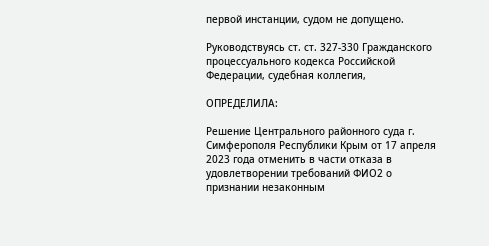первой инстанции, судом не допущено.

Руководствуясь ст. ст. 327-330 Гражданского процессуального кодекса Российской Федерации, судебная коллегия,

ОПРЕДЕЛИЛА:

Решение Центрального районного суда г. Симферополя Республики Крым от 17 апреля 2023 года отменить в части отказа в удовлетворении требований ФИО2 о признании незаконным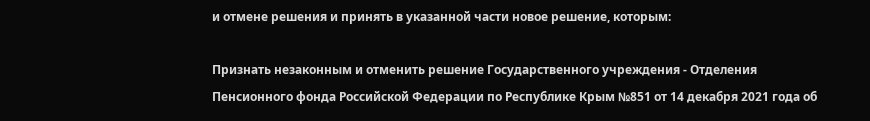и отмене решения и принять в указанной части новое решение, которым:

Признать незаконным и отменить решение Государственного учреждения - Отделения Пенсионного фонда Российской Федерации по Республике Крым №851 от 14 декабря 2021 года об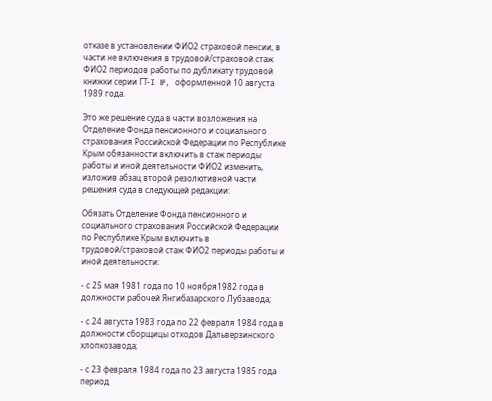отказе в установлении ФИО2 страховой пенсии, в части не включения в трудовой/страховой стаж ФИО2 периодов работы по дубликату трудовой книжки серии ГТ-I №, оформленной 10 августа 1989 года.

Это же решение суда в части возложения на Отделение Фонда пенсионного и социального страхования Российской Федерации по Республике Крым обязанности включить в стаж периоды работы и иной деятельности ФИО2 изменить, изложив абзац второй резолютивной части решения суда в следующей редакции:

Обязать Отделение Фонда пенсионного и социального страхования Российской Федерации по Республике Крым включить в трудовой/страховой стаж ФИО2 периоды работы и иной деятельности:

- с 25 мая 1981 года по 10 ноября1982 года в должности рабочей Янгибазарского Лубзавода;

- с 24 августа 1983 года по 22 февраля 1984 года в должности сборщицы отходов Дальверзинского хлопкозавода;

- с 23 февраля 1984 года по 23 августа 1985 года период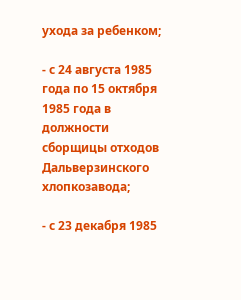ухода за ребенком;

- с 24 августа 1985 года по 15 октября 1985 года в должности сборщицы отходов Дальверзинского хлопкозавода;

- с 23 декабря 1985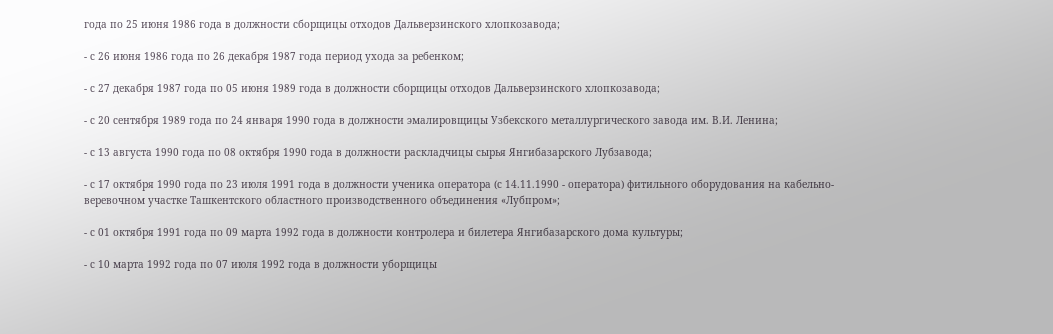года по 25 июня 1986 года в должности сборщицы отходов Дальверзинского хлопкозавода;

- с 26 июня 1986 года по 26 декабря 1987 года период ухода за ребенком;

- с 27 декабря 1987 года по 05 июня 1989 года в должности сборщицы отходов Дальверзинского хлопкозавода;

- с 20 сентября 1989 года по 24 января 1990 года в должности эмалировщицы Узбекского металлургического завода им. В.И. Ленина;

- с 13 августа 1990 года по 08 октября 1990 года в должности раскладчицы сырья Янгибазарского Лубзавода;

- с 17 октября 1990 года по 23 июля 1991 года в должности ученика оператора (с 14.11.1990 - оператора) фитильного оборудования на кабельно-веревочном участке Ташкентского областного производственного объединения «Лубпром»;

- с 01 октября 1991 года по 09 марта 1992 года в должности контролера и билетера Янгибазарского дома культуры;

- с 10 марта 1992 года по 07 июля 1992 года в должности уборщицы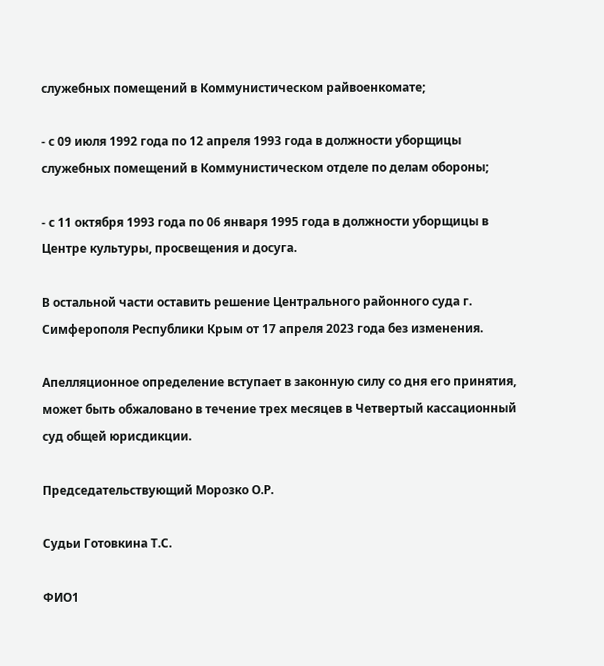служебных помещений в Коммунистическом райвоенкомате;

- с 09 июля 1992 года по 12 апреля 1993 года в должности уборщицы служебных помещений в Коммунистическом отделе по делам обороны;

- с 11 октября 1993 года по 06 января 1995 года в должности уборщицы в Центре культуры, просвещения и досуга.

В остальной части оставить решение Центрального районного суда г. Симферополя Республики Крым от 17 апреля 2023 года без изменения.

Апелляционное определение вступает в законную силу со дня его принятия, может быть обжаловано в течение трех месяцев в Четвертый кассационный суд общей юрисдикции.

Председательствующий Морозко О.Р.

Судьи Готовкина Т.С.

ФИО1